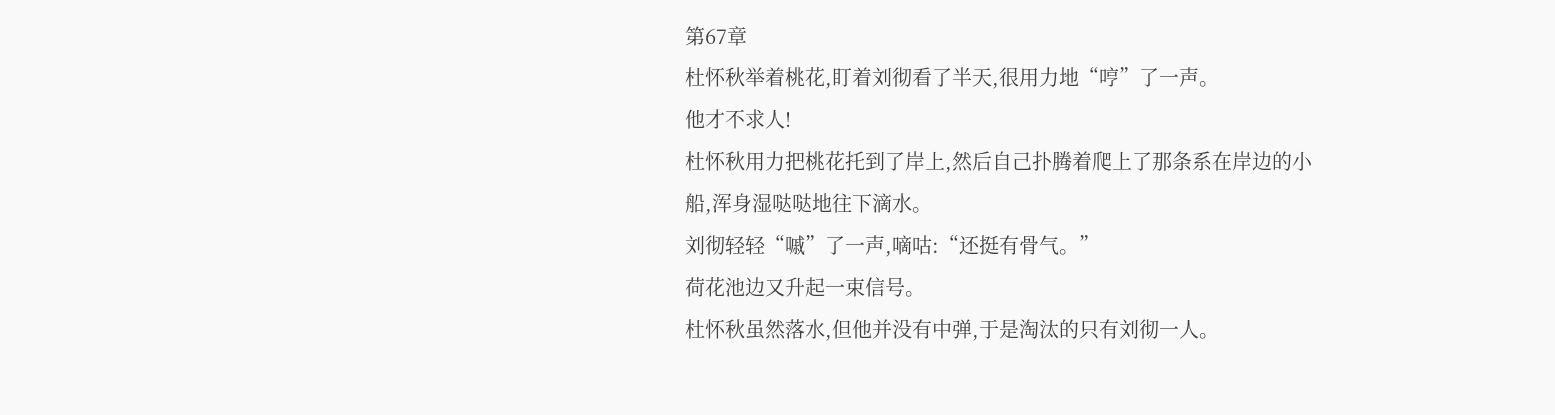第67章
杜怀秋举着桃花,盯着刘彻看了半天,很用力地“哼”了一声。
他才不求人!
杜怀秋用力把桃花托到了岸上,然后自己扑腾着爬上了那条系在岸边的小船,浑身湿哒哒地往下滴水。
刘彻轻轻“嘁”了一声,嘀咕:“还挺有骨气。”
荷花池边又升起一束信号。
杜怀秋虽然落水,但他并没有中弹,于是淘汰的只有刘彻一人。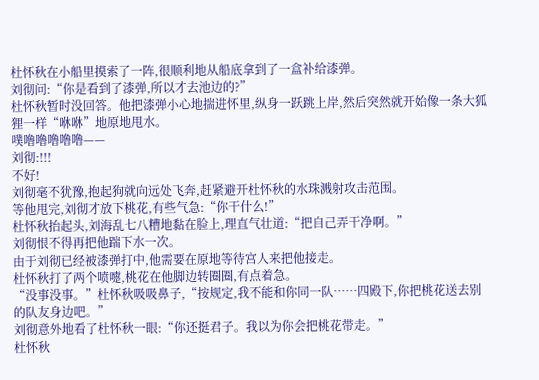杜怀秋在小船里摸索了一阵,很顺利地从船底拿到了一盒补给漆弹。
刘彻问:“你是看到了漆弹,所以才去池边的?”
杜怀秋暂时没回答。他把漆弹小心地揣进怀里,纵身一跃跳上岸,然后突然就开始像一条大狐狸一样“咻咻”地原地甩水。
噗噜噜噜噜噜——
刘彻:!!!
不好!
刘彻毫不犹豫,抱起狗就向远处飞奔,赶紧避开杜怀秋的水珠溅射攻击范围。
等他甩完,刘彻才放下桃花,有些气急:“你干什么!”
杜怀秋抬起头,刘海乱七八糟地黏在脸上,理直气壮道:“把自己弄干净啊。”
刘彻恨不得再把他踹下水一次。
由于刘彻已经被漆弹打中,他需要在原地等待宫人来把他接走。
杜怀秋打了两个喷嚏,桃花在他脚边转圈圈,有点着急。
“没事没事。”杜怀秋吸吸鼻子,“按规定,我不能和你同一队……四殿下,你把桃花送去别的队友身边吧。”
刘彻意外地看了杜怀秋一眼:“你还挺君子。我以为你会把桃花带走。”
杜怀秋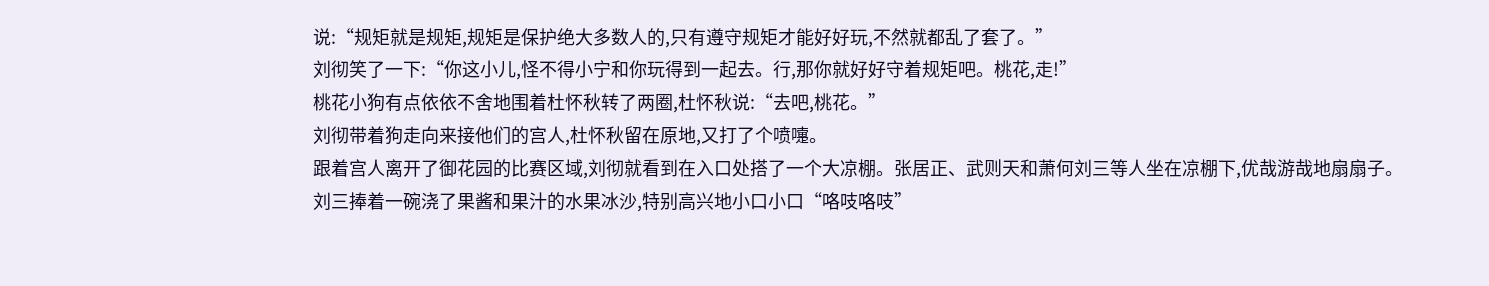说:“规矩就是规矩,规矩是保护绝大多数人的,只有遵守规矩才能好好玩,不然就都乱了套了。”
刘彻笑了一下:“你这小儿,怪不得小宁和你玩得到一起去。行,那你就好好守着规矩吧。桃花,走!”
桃花小狗有点依依不舍地围着杜怀秋转了两圈,杜怀秋说:“去吧,桃花。”
刘彻带着狗走向来接他们的宫人,杜怀秋留在原地,又打了个喷嚏。
跟着宫人离开了御花园的比赛区域,刘彻就看到在入口处搭了一个大凉棚。张居正、武则天和萧何刘三等人坐在凉棚下,优哉游哉地扇扇子。
刘三捧着一碗浇了果酱和果汁的水果冰沙,特别高兴地小口小口“咯吱咯吱”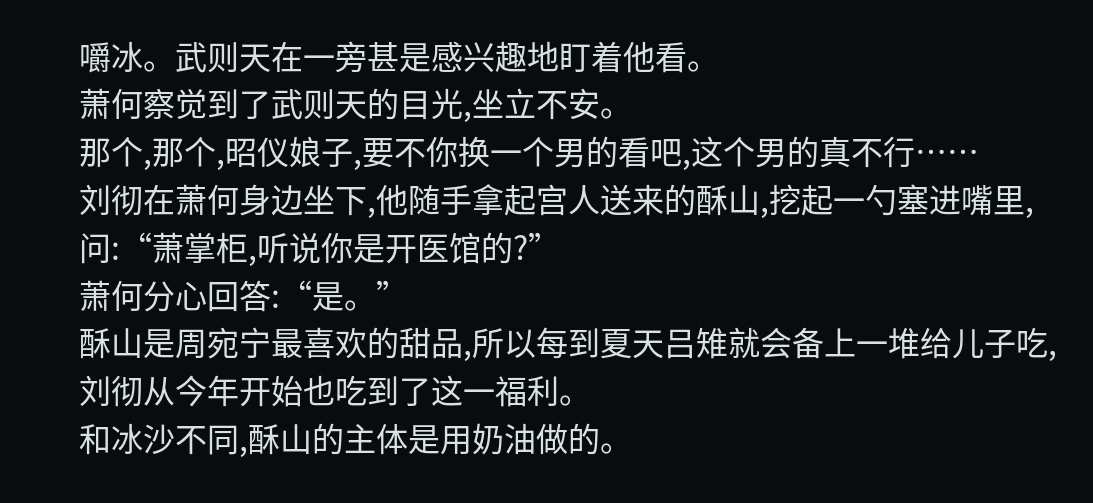嚼冰。武则天在一旁甚是感兴趣地盯着他看。
萧何察觉到了武则天的目光,坐立不安。
那个,那个,昭仪娘子,要不你换一个男的看吧,这个男的真不行……
刘彻在萧何身边坐下,他随手拿起宫人送来的酥山,挖起一勺塞进嘴里,问:“萧掌柜,听说你是开医馆的?”
萧何分心回答:“是。”
酥山是周宛宁最喜欢的甜品,所以每到夏天吕雉就会备上一堆给儿子吃,刘彻从今年开始也吃到了这一福利。
和冰沙不同,酥山的主体是用奶油做的。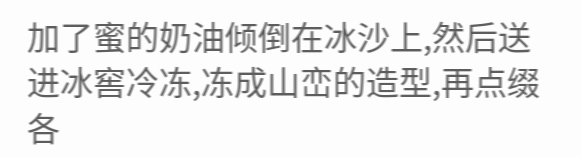加了蜜的奶油倾倒在冰沙上,然后送进冰窖冷冻,冻成山峦的造型,再点缀各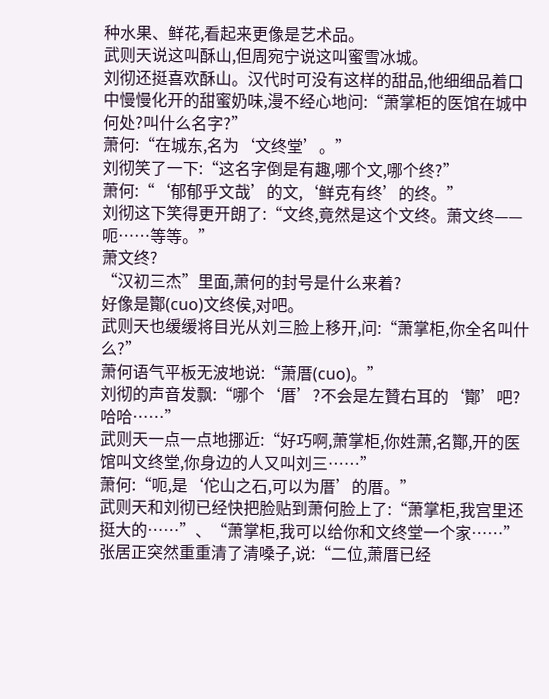种水果、鲜花,看起来更像是艺术品。
武则天说这叫酥山,但周宛宁说这叫蜜雪冰城。
刘彻还挺喜欢酥山。汉代时可没有这样的甜品,他细细品着口中慢慢化开的甜蜜奶味,漫不经心地问:“萧掌柜的医馆在城中何处?叫什么名字?”
萧何:“在城东,名为‘文终堂’。”
刘彻笑了一下:“这名字倒是有趣,哪个文,哪个终?”
萧何:“‘郁郁乎文哉’的文,‘鲜克有终’的终。”
刘彻这下笑得更开朗了:“文终,竟然是这个文终。萧文终——呃……等等。”
萧文终?
“汉初三杰”里面,萧何的封号是什么来着?
好像是酇(cuo)文终侯,对吧。
武则天也缓缓将目光从刘三脸上移开,问:“萧掌柜,你全名叫什么?”
萧何语气平板无波地说:“萧厝(cuo)。”
刘彻的声音发飘:“哪个‘厝’?不会是左贊右耳的‘酇’吧?哈哈……”
武则天一点一点地挪近:“好巧啊,萧掌柜,你姓萧,名酇,开的医馆叫文终堂,你身边的人又叫刘三……”
萧何:“呃,是‘佗山之石,可以为厝’的厝。”
武则天和刘彻已经快把脸贴到萧何脸上了:“萧掌柜,我宫里还挺大的……”、“萧掌柜,我可以给你和文终堂一个家……”
张居正突然重重清了清嗓子,说:“二位,萧厝已经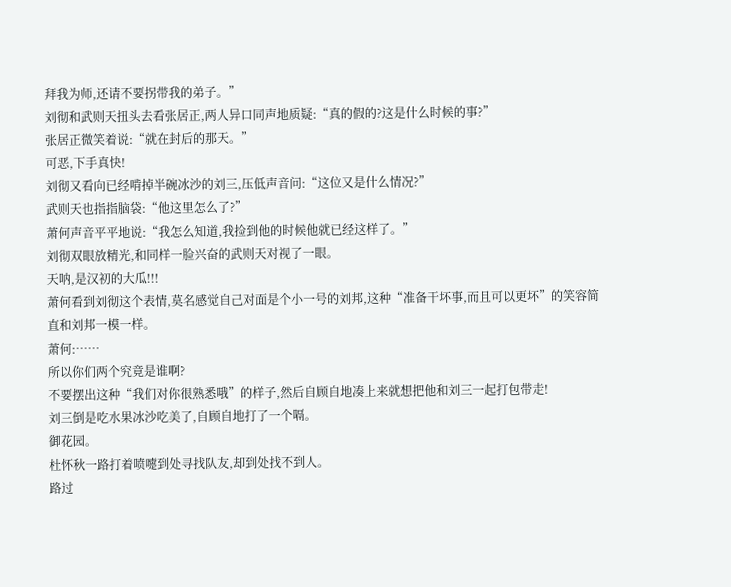拜我为师,还请不要拐带我的弟子。”
刘彻和武则天扭头去看张居正,两人异口同声地质疑:“真的假的?这是什么时候的事?”
张居正微笑着说:“就在封后的那天。”
可恶,下手真快!
刘彻又看向已经啃掉半碗冰沙的刘三,压低声音问:“这位又是什么情况?”
武则天也指指脑袋:“他这里怎么了?”
萧何声音平平地说:“我怎么知道,我捡到他的时候他就已经这样了。”
刘彻双眼放精光,和同样一脸兴奋的武则天对视了一眼。
天呐,是汉初的大瓜!!!
萧何看到刘彻这个表情,莫名感觉自己对面是个小一号的刘邦,这种“准备干坏事,而且可以更坏”的笑容简直和刘邦一模一样。
萧何:……
所以你们两个究竟是谁啊?
不要摆出这种“我们对你很熟悉哦”的样子,然后自顾自地凑上来就想把他和刘三一起打包带走!
刘三倒是吃水果冰沙吃美了,自顾自地打了一个嗝。
御花园。
杜怀秋一路打着喷嚏到处寻找队友,却到处找不到人。
路过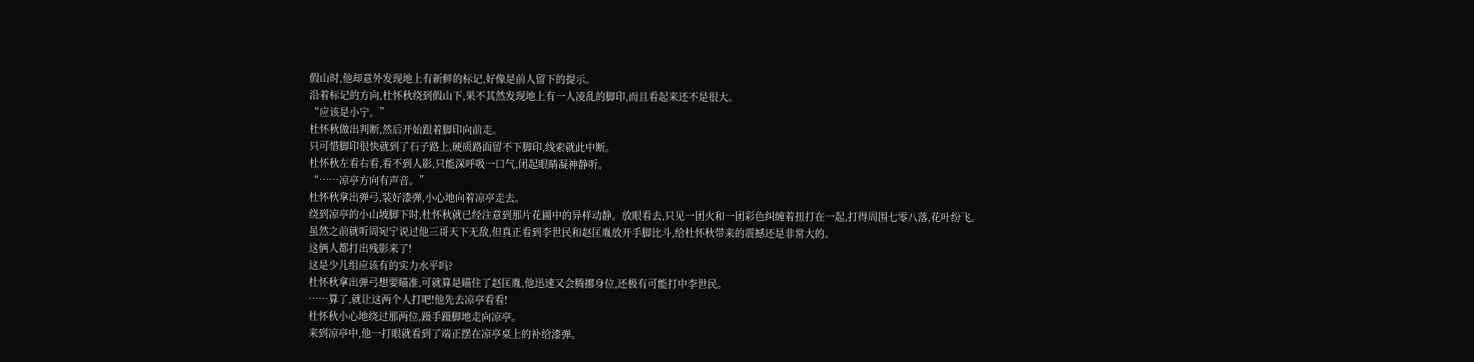假山时,他却意外发现地上有新鲜的标记,好像是前人留下的提示。
沿着标记的方向,杜怀秋绕到假山下,果不其然发现地上有一人凌乱的脚印,而且看起来还不是很大。
“应该是小宁。”
杜怀秋做出判断,然后开始跟着脚印向前走。
只可惜脚印很快就到了石子路上,硬质路面留不下脚印,线索就此中断。
杜怀秋左看右看,看不到人影,只能深呼吸一口气,闭起眼睛凝神静听。
“……凉亭方向有声音。”
杜怀秋拿出弹弓,装好漆弹,小心地向着凉亭走去。
绕到凉亭的小山坡脚下时,杜怀秋就已经注意到那片花圃中的异样动静。放眼看去,只见一团火和一团彩色纠缠着扭打在一起,打得周围七零八落,花叶纷飞。
虽然之前就听周宛宁说过他三哥天下无敌,但真正看到李世民和赵匡胤放开手脚比斗,给杜怀秋带来的震撼还是非常大的。
这俩人都打出残影来了!
这是少儿组应该有的实力水平吗?
杜怀秋拿出弹弓想要瞄准,可就算是瞄住了赵匡胤,他迅速又会腾挪身位,还极有可能打中李世民。
……算了,就让这两个人打吧!他先去凉亭看看!
杜怀秋小心地绕过那两位,蹑手蹑脚地走向凉亭。
来到凉亭中,他一打眼就看到了端正摆在凉亭桌上的补给漆弹。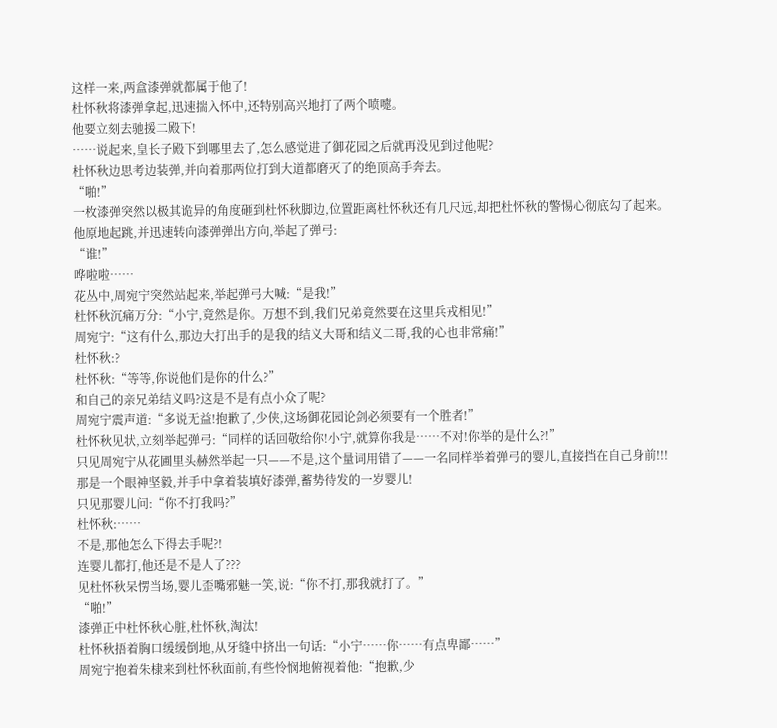这样一来,两盒漆弹就都属于他了!
杜怀秋将漆弹拿起,迅速揣入怀中,还特别高兴地打了两个喷嚏。
他要立刻去驰援二殿下!
……说起来,皇长子殿下到哪里去了,怎么感觉进了御花园之后就再没见到过他呢?
杜怀秋边思考边装弹,并向着那两位打到大道都磨灭了的绝顶高手奔去。
“啪!”
一枚漆弹突然以极其诡异的角度砸到杜怀秋脚边,位置距离杜怀秋还有几尺远,却把杜怀秋的警惕心彻底勾了起来。
他原地起跳,并迅速转向漆弹弹出方向,举起了弹弓:
“谁!”
哗啦啦……
花丛中,周宛宁突然站起来,举起弹弓大喊:“是我!”
杜怀秋沉痛万分:“小宁,竟然是你。万想不到,我们兄弟竟然要在这里兵戎相见!”
周宛宁:“这有什么,那边大打出手的是我的结义大哥和结义二哥,我的心也非常痛!”
杜怀秋:?
杜怀秋:“等等,你说他们是你的什么?”
和自己的亲兄弟结义吗?这是不是有点小众了呢?
周宛宁震声道:“多说无益!抱歉了,少侠,这场御花园论剑必须要有一个胜者!”
杜怀秋见状,立刻举起弹弓:“同样的话回敬给你!小宁,就算你我是……不对!你举的是什么?!”
只见周宛宁从花圃里头赫然举起一只——不是,这个量词用错了——一名同样举着弹弓的婴儿,直接挡在自己身前!!!
那是一个眼神坚毅,并手中拿着装填好漆弹,蓄势待发的一岁婴儿!
只见那婴儿问:“你不打我吗?”
杜怀秋:……
不是,那他怎么下得去手呢?!
连婴儿都打,他还是不是人了???
见杜怀秋呆愣当场,婴儿歪嘴邪魅一笑,说:“你不打,那我就打了。”
“啪!”
漆弹正中杜怀秋心脏,杜怀秋,淘汰!
杜怀秋捂着胸口缓缓倒地,从牙缝中挤出一句话:“小宁……你……有点卑鄙……”
周宛宁抱着朱棣来到杜怀秋面前,有些怜悯地俯视着他:“抱歉,少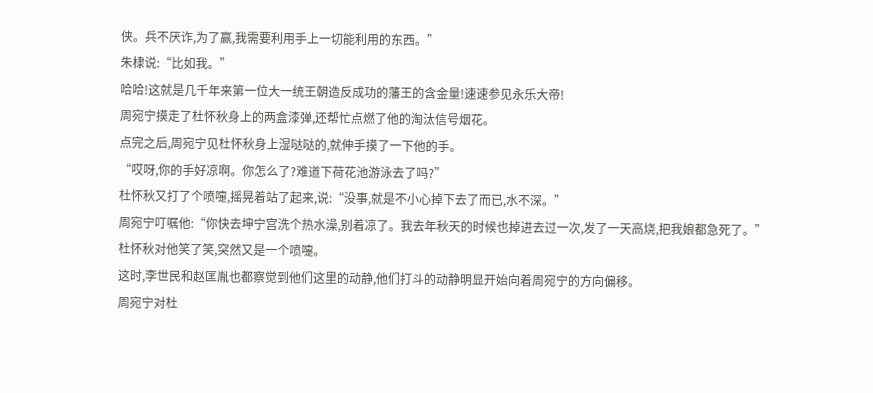侠。兵不厌诈,为了赢,我需要利用手上一切能利用的东西。”
朱棣说:“比如我。”
哈哈!这就是几千年来第一位大一统王朝造反成功的藩王的含金量!速速参见永乐大帝!
周宛宁摸走了杜怀秋身上的两盒漆弹,还帮忙点燃了他的淘汰信号烟花。
点完之后,周宛宁见杜怀秋身上湿哒哒的,就伸手摸了一下他的手。
“哎呀,你的手好凉啊。你怎么了?难道下荷花池游泳去了吗?”
杜怀秋又打了个喷嚏,摇晃着站了起来,说:“没事,就是不小心掉下去了而已,水不深。”
周宛宁叮嘱他:“你快去坤宁宫洗个热水澡,别着凉了。我去年秋天的时候也掉进去过一次,发了一天高烧,把我娘都急死了。”
杜怀秋对他笑了笑,突然又是一个喷嚏。
这时,李世民和赵匡胤也都察觉到他们这里的动静,他们打斗的动静明显开始向着周宛宁的方向偏移。
周宛宁对杜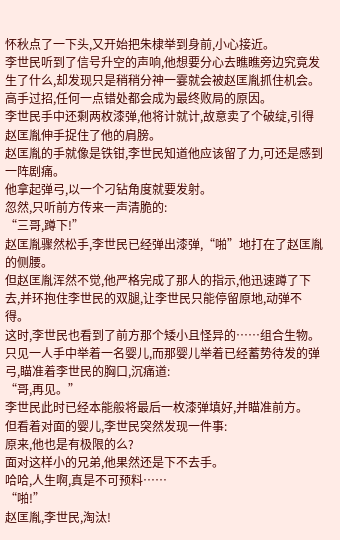怀秋点了一下头,又开始把朱棣举到身前,小心接近。
李世民听到了信号升空的声响,他想要分心去瞧瞧旁边究竟发生了什么,却发现只是稍稍分神一霎就会被赵匡胤抓住机会。
高手过招,任何一点错处都会成为最终败局的原因。
李世民手中还剩两枚漆弹,他将计就计,故意卖了个破绽,引得赵匡胤伸手捉住了他的肩膀。
赵匡胤的手就像是铁钳,李世民知道他应该留了力,可还是感到一阵剧痛。
他拿起弹弓,以一个刁钻角度就要发射。
忽然,只听前方传来一声清脆的:
“三哥,蹲下!”
赵匡胤骤然松手,李世民已经弹出漆弹,“啪”地打在了赵匡胤的侧腰。
但赵匡胤浑然不觉,他严格完成了那人的指示,他迅速蹲了下去,并环抱住李世民的双腿,让李世民只能停留原地,动弹不得。
这时,李世民也看到了前方那个矮小且怪异的……组合生物。
只见一人手中举着一名婴儿,而那婴儿举着已经蓄势待发的弹弓,瞄准着李世民的胸口,沉痛道:
“哥,再见。”
李世民此时已经本能般将最后一枚漆弹填好,并瞄准前方。
但看着对面的婴儿,李世民突然发现一件事:
原来,他也是有极限的么?
面对这样小的兄弟,他果然还是下不去手。
哈哈,人生啊,真是不可预料……
“啪!”
赵匡胤,李世民,淘汰!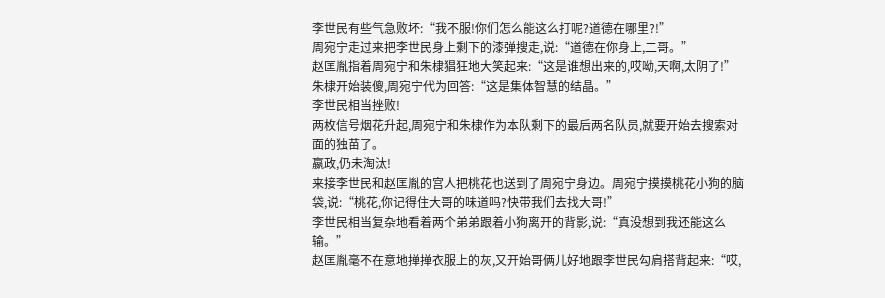李世民有些气急败坏:“我不服!你们怎么能这么打呢?道德在哪里?!”
周宛宁走过来把李世民身上剩下的漆弹搜走,说:“道德在你身上,二哥。”
赵匡胤指着周宛宁和朱棣猖狂地大笑起来:“这是谁想出来的,哎呦,天啊,太阴了!”
朱棣开始装傻,周宛宁代为回答:“这是集体智慧的结晶。”
李世民相当挫败!
两枚信号烟花升起,周宛宁和朱棣作为本队剩下的最后两名队员,就要开始去搜索对面的独苗了。
嬴政,仍未淘汰!
来接李世民和赵匡胤的宫人把桃花也送到了周宛宁身边。周宛宁摸摸桃花小狗的脑袋,说:“桃花,你记得住大哥的味道吗?快带我们去找大哥!”
李世民相当复杂地看着两个弟弟跟着小狗离开的背影,说:“真没想到我还能这么输。”
赵匡胤毫不在意地掸掸衣服上的灰,又开始哥俩儿好地跟李世民勾肩搭背起来:“哎,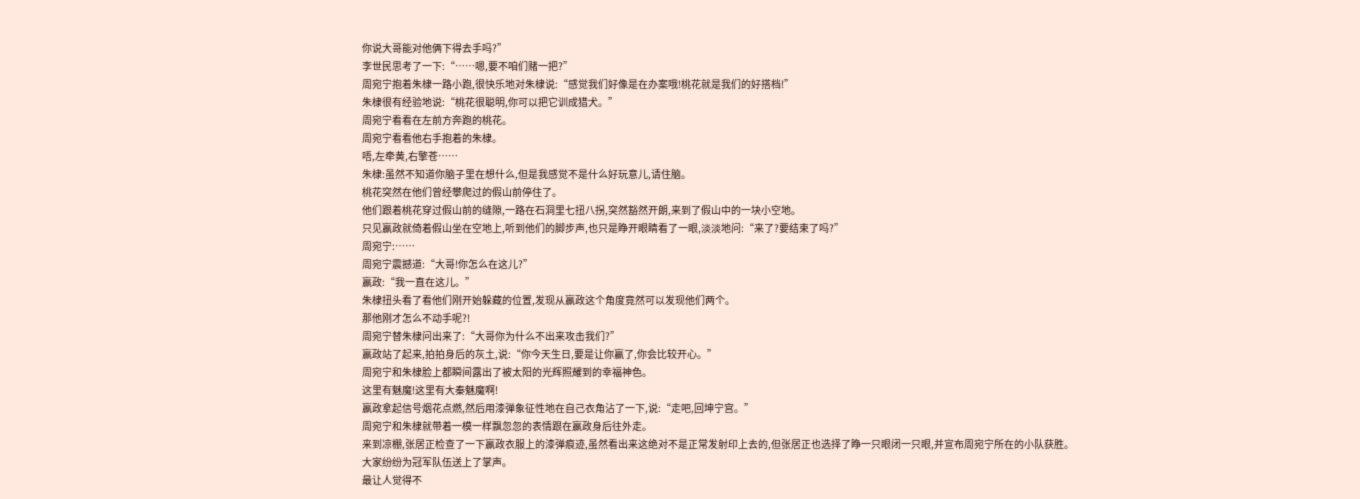你说大哥能对他俩下得去手吗?”
李世民思考了一下:“……嗯,要不咱们赌一把?”
周宛宁抱着朱棣一路小跑,很快乐地对朱棣说:“感觉我们好像是在办案哦!桃花就是我们的好搭档!”
朱棣很有经验地说:“桃花很聪明,你可以把它训成猎犬。”
周宛宁看看在左前方奔跑的桃花。
周宛宁看看他右手抱着的朱棣。
唔,左牵黄,右擎苍……
朱棣:虽然不知道你脑子里在想什么,但是我感觉不是什么好玩意儿,请住脑。
桃花突然在他们曾经攀爬过的假山前停住了。
他们跟着桃花穿过假山前的缝隙,一路在石洞里七扭八拐,突然豁然开朗,来到了假山中的一块小空地。
只见嬴政就倚着假山坐在空地上,听到他们的脚步声,也只是睁开眼睛看了一眼,淡淡地问:“来了?要结束了吗?”
周宛宁:……
周宛宁震撼道:“大哥!你怎么在这儿?”
嬴政:“我一直在这儿。”
朱棣扭头看了看他们刚开始躲藏的位置,发现从嬴政这个角度竟然可以发现他们两个。
那他刚才怎么不动手呢?!
周宛宁替朱棣问出来了:“大哥你为什么不出来攻击我们?”
嬴政站了起来,拍拍身后的灰土,说:“你今天生日,要是让你赢了,你会比较开心。”
周宛宁和朱棣脸上都瞬间露出了被太阳的光辉照耀到的幸福神色。
这里有魅魔!这里有大秦魅魔啊!
嬴政拿起信号烟花点燃,然后用漆弹象征性地在自己衣角沾了一下,说:“走吧,回坤宁宫。”
周宛宁和朱棣就带着一模一样飘忽忽的表情跟在嬴政身后往外走。
来到凉棚,张居正检查了一下嬴政衣服上的漆弹痕迹,虽然看出来这绝对不是正常发射印上去的,但张居正也选择了睁一只眼闭一只眼,并宣布周宛宁所在的小队获胜。
大家纷纷为冠军队伍送上了掌声。
最让人觉得不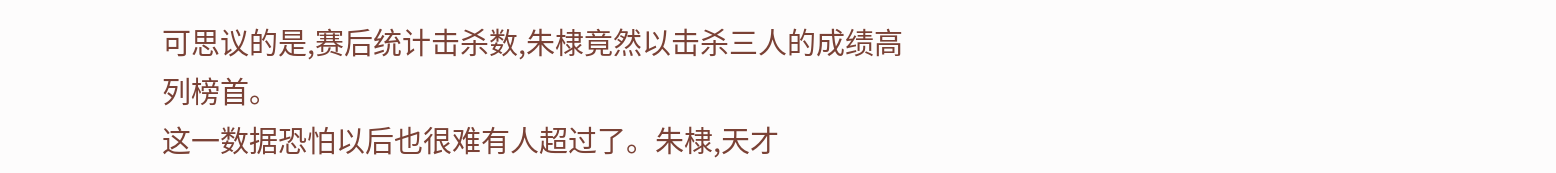可思议的是,赛后统计击杀数,朱棣竟然以击杀三人的成绩高列榜首。
这一数据恐怕以后也很难有人超过了。朱棣,天才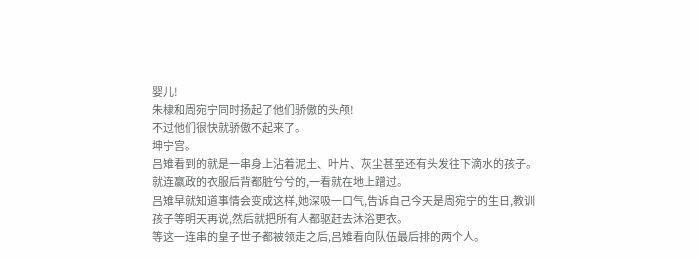婴儿!
朱棣和周宛宁同时扬起了他们骄傲的头颅!
不过他们很快就骄傲不起来了。
坤宁宫。
吕雉看到的就是一串身上沾着泥土、叶片、灰尘甚至还有头发往下滴水的孩子。
就连嬴政的衣服后背都脏兮兮的,一看就在地上蹭过。
吕雉早就知道事情会变成这样,她深吸一口气,告诉自己今天是周宛宁的生日,教训孩子等明天再说,然后就把所有人都驱赶去沐浴更衣。
等这一连串的皇子世子都被领走之后,吕雉看向队伍最后排的两个人。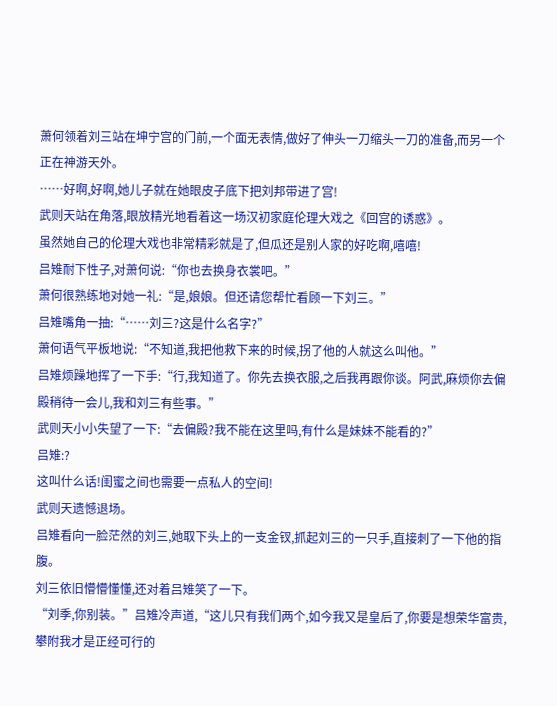萧何领着刘三站在坤宁宫的门前,一个面无表情,做好了伸头一刀缩头一刀的准备,而另一个正在神游天外。
……好啊,好啊,她儿子就在她眼皮子底下把刘邦带进了宫!
武则天站在角落,眼放精光地看着这一场汉初家庭伦理大戏之《回宫的诱惑》。
虽然她自己的伦理大戏也非常精彩就是了,但瓜还是别人家的好吃啊,嘻嘻!
吕雉耐下性子,对萧何说:“你也去换身衣裳吧。”
萧何很熟练地对她一礼:“是,娘娘。但还请您帮忙看顾一下刘三。”
吕雉嘴角一抽:“……刘三?这是什么名字?”
萧何语气平板地说:“不知道,我把他救下来的时候,拐了他的人就这么叫他。”
吕雉烦躁地挥了一下手:“行,我知道了。你先去换衣服,之后我再跟你谈。阿武,麻烦你去偏殿稍待一会儿,我和刘三有些事。”
武则天小小失望了一下:“去偏殿?我不能在这里吗,有什么是妹妹不能看的?”
吕雉:?
这叫什么话!闺蜜之间也需要一点私人的空间!
武则天遗憾退场。
吕雉看向一脸茫然的刘三,她取下头上的一支金钗,抓起刘三的一只手,直接刺了一下他的指腹。
刘三依旧懵懵懂懂,还对着吕雉笑了一下。
“刘季,你别装。”吕雉冷声道,“这儿只有我们两个,如今我又是皇后了,你要是想荣华富贵,攀附我才是正经可行的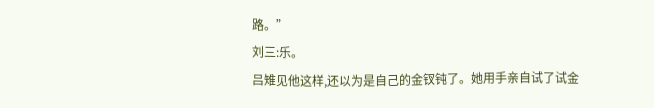路。”
刘三:乐。
吕雉见他这样,还以为是自己的金钗钝了。她用手亲自试了试金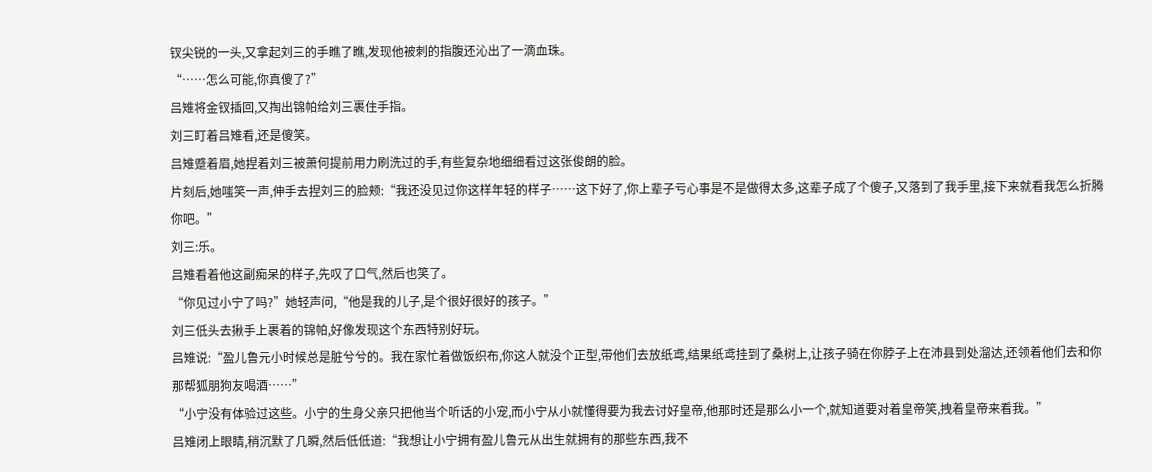钗尖锐的一头,又拿起刘三的手瞧了瞧,发现他被刺的指腹还沁出了一滴血珠。
“……怎么可能,你真傻了?”
吕雉将金钗插回,又掏出锦帕给刘三裹住手指。
刘三盯着吕雉看,还是傻笑。
吕雉蹙着眉,她捏着刘三被萧何提前用力刷洗过的手,有些复杂地细细看过这张俊朗的脸。
片刻后,她嗤笑一声,伸手去捏刘三的脸颊:“我还没见过你这样年轻的样子……这下好了,你上辈子亏心事是不是做得太多,这辈子成了个傻子,又落到了我手里,接下来就看我怎么折腾你吧。”
刘三:乐。
吕雉看着他这副痴呆的样子,先叹了口气,然后也笑了。
“你见过小宁了吗?”她轻声问,“他是我的儿子,是个很好很好的孩子。”
刘三低头去揪手上裹着的锦帕,好像发现这个东西特别好玩。
吕雉说:“盈儿鲁元小时候总是脏兮兮的。我在家忙着做饭织布,你这人就没个正型,带他们去放纸鸢,结果纸鸢挂到了桑树上,让孩子骑在你脖子上在沛县到处溜达,还领着他们去和你那帮狐朋狗友喝酒……”
“小宁没有体验过这些。小宁的生身父亲只把他当个听话的小宠,而小宁从小就懂得要为我去讨好皇帝,他那时还是那么小一个,就知道要对着皇帝笑,拽着皇帝来看我。”
吕雉闭上眼睛,稍沉默了几瞬,然后低低道:“我想让小宁拥有盈儿鲁元从出生就拥有的那些东西,我不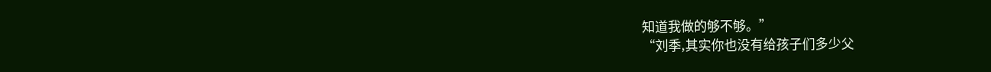知道我做的够不够。”
“刘季,其实你也没有给孩子们多少父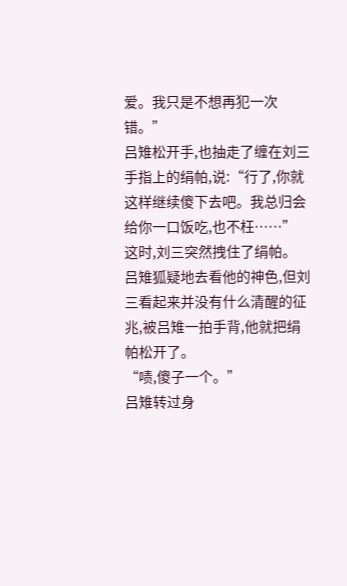爱。我只是不想再犯一次错。”
吕雉松开手,也抽走了缠在刘三手指上的绢帕,说:“行了,你就这样继续傻下去吧。我总归会给你一口饭吃,也不枉……”
这时,刘三突然拽住了绢帕。
吕雉狐疑地去看他的神色,但刘三看起来并没有什么清醒的征兆,被吕雉一拍手背,他就把绢帕松开了。
“啧,傻子一个。”
吕雉转过身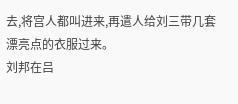去,将宫人都叫进来,再遣人给刘三带几套漂亮点的衣服过来。
刘邦在吕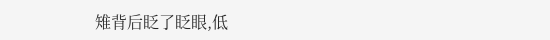雉背后眨了眨眼,低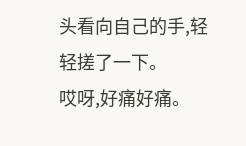头看向自己的手,轻轻搓了一下。
哎呀,好痛好痛。